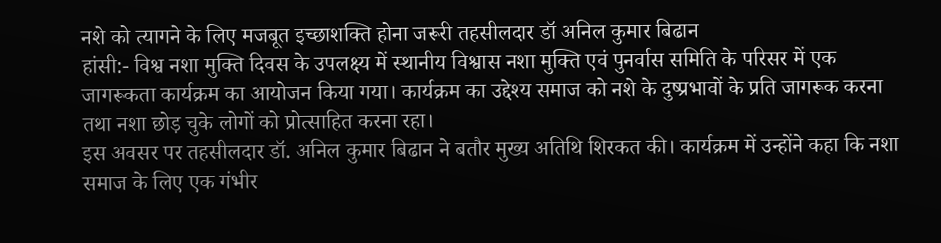नशे को त्यागने के लिए मजबूत इच्छाशक्ति होना जरूरी तहसीलदार डॉ अनिल कुमार बिढान
हांसी:- विश्व नशा मुक्ति दिवस के उपलक्ष्य में स्थानीय विश्वास नशा मुक्ति एवं पुनर्वास समिति के परिसर में एक जागरूकता कार्यक्रम का आयोजन किया गया। कार्यक्रम का उद्देश्य समाज को नशे के दुष्प्रभावों के प्रति जागरूक करना तथा नशा छोड़ चुके लोगों को प्रोत्साहित करना रहा।
इस अवसर पर तहसीलदार डॉ. अनिल कुमार बिढान ने बतौर मुख्य अतिथि शिरकत की। कार्यक्रम में उन्होंने कहा कि नशा समाज के लिए एक गंभीर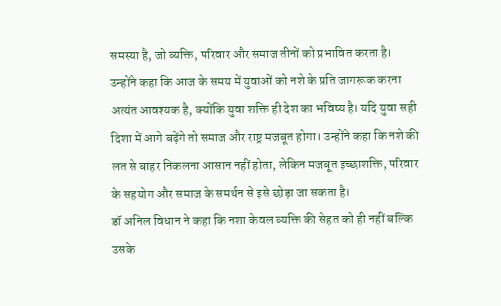समस्या है, जो व्यक्ति, परिवार और समाज तीनों को प्रभावित करता है।
उन्होंने कहा कि आज के समय में युवाओं को नशे के प्रति जागरूक करना अत्यंत आवश्यक है, क्योंकि युवा शक्ति ही देश का भविष्य है। यदि युवा सही दिशा में आगे बढ़ेंगे तो समाज और राष्ट्र मजबूत होगा। उन्होंने कहा कि नशे की लत से बाहर निकलना आसान नहीं होता, लेकिन मजबूत इच्छाशक्ति, परिवार के सहयोग और समाज के समर्थन से इसे छोड़ा जा सकता है।
डॉ अनिल विधान ने कहा कि नशा केवल व्यक्ति की सेहत को ही नहीं बल्कि उसके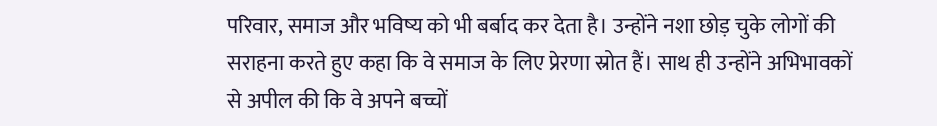परिवार, समाज और भविष्य को भी बर्बाद कर देता है। उन्होंने नशा छोड़ चुके लोगों की सराहना करते हुए कहा कि वे समाज के लिए प्रेरणा स्रोत हैं। साथ ही उन्होंने अभिभावकों से अपील की कि वे अपने बच्चों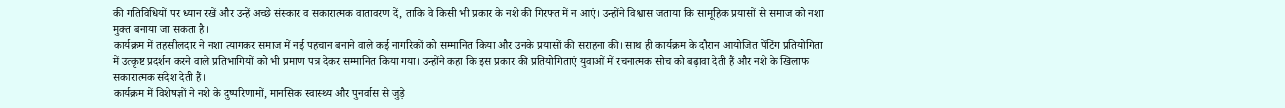की गतिविधियों पर ध्यान रखें और उन्हें अच्छे संस्कार व सकारात्मक वातावरण दें, ताकि वे किसी भी प्रकार के नशे की गिरफ्त में न आएं। उन्होंने विश्वास जताया कि सामूहिक प्रयासों से समाज को नशा मुक्त बनाया जा सकता है।
कार्यक्रम में तहसीलदार ने नशा त्यागकर समाज में नई पहचान बनाने वाले कई नागरिकों को सम्मानित किया और उनके प्रयासों की सराहना की। साथ ही कार्यक्रम के दौरान आयोजित पेंटिंग प्रतियोगिता में उत्कृष्ट प्रदर्शन करने वाले प्रतिभागियों को भी प्रमाण पत्र देकर सम्मानित किया गया। उन्होंने कहा कि इस प्रकार की प्रतियोगिताएं युवाओं में रचनात्मक सोच को बढ़ावा देती हैं और नशे के खिलाफ सकारात्मक संदेश देती हैं।
कार्यक्रम में विशेषज्ञों ने नशे के दुष्परिणामों, मानसिक स्वास्थ्य और पुनर्वास से जुड़े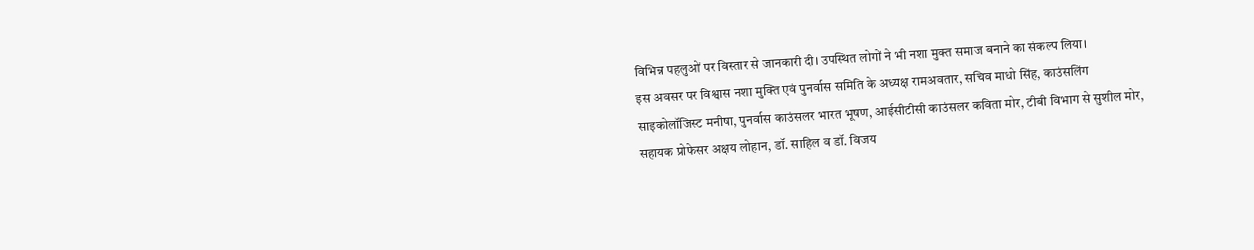विभिन्न पहलुओं पर विस्तार से जानकारी दी। उपस्थित लोगों ने भी नशा मुक्त समाज बनाने का संकल्प लिया।
इस अवसर पर विश्वास नशा मुक्ति एवं पुनर्वास समिति के अध्यक्ष रामअवतार, सचिव माधो सिंह, काउंसलिंग साइकोलॉजिस्ट मनीषा, पुनर्वास काउंसलर भारत भूषण, आईसीटीसी काउंसलर कविता मोर, टीबी विभाग से सुशील मोर, सहायक प्रोफेसर अक्षय लोहान, डॉ. साहिल व डॉ. विजय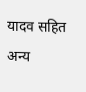यादव सहित अन्य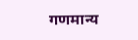गणमान्य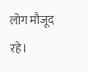लोग मौजूद रहे।